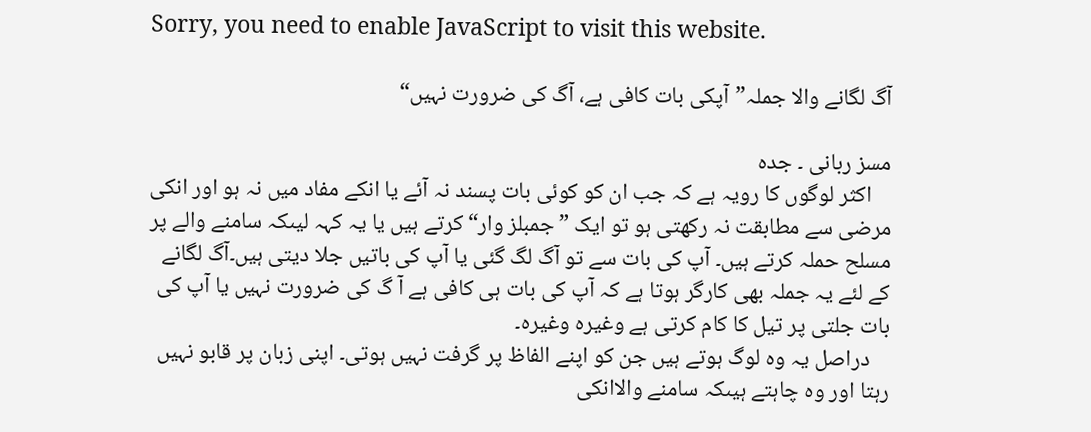Sorry, you need to enable JavaScript to visit this website.

آگ لگانے والا جملہ”آپکی بات کافی ہے، آگ کی ضرورت نہیں“

مسز ربانی ۔ جدہ
    اکثر لوگوں کا رویہ ہے کہ جب ان کو کوئی بات پسند نہ آئے یا انکے مفاد میں نہ ہو اور انکی مرضی سے مطابقت نہ رکھتی ہو تو ایک ”جمبلز وار“ کرتے ہیں یا یہ کہہ لیںکہ سامنے والے پر مسلح حملہ کرتے ہیں۔ آپ کی بات سے تو آگ لگ گئی یا آپ کی باتیں جلا دیتی ہیں۔آگ لگانے کے لئے یہ جملہ بھی کارگر ہوتا ہے کہ آپ کی بات ہی کافی ہے آ گ کی ضرورت نہیں یا آپ کی بات جلتی پر تیل کا کام کرتی ہے وغیرہ وغیرہ۔
    دراصل یہ وہ لوگ ہوتے ہیں جن کو اپنے الفاظ پر گرفت نہیں ہوتی۔ اپنی زبان پر قابو نہیں رہتا اور وہ چاہتے ہیںکہ سامنے والاانکی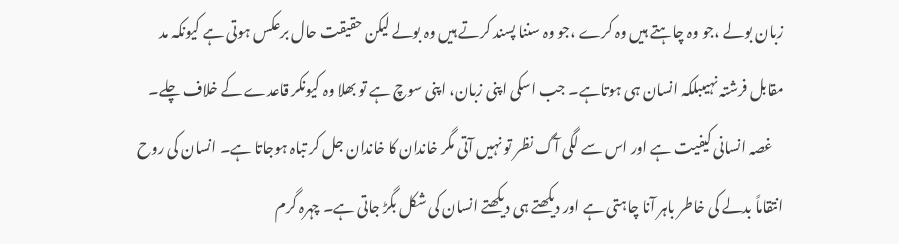زبان بولے ،جو وہ چاہتے ہیں وہ کرے ،جو وہ سننا پسند کرتے ہیں وہ بولے لیکن حقیقت حال برعکس ہوتی ہے کیونکہ مد مقابل فرشتہ نہیںبلکہ انسان ہی ہوتاہے۔ جب اسکی اپنی زبان، اپنی سوچ ہے تو بھلا وہ کیونکر قاعدے کے خلاف چلے۔
    غصہ انسانی کیفیت ہے اور اس سے لگی آگ نظر تو نہیں آتی مگر خاندان کا خاندان جل کر تباہ ہوجاتا ہے۔ انسان کی روح انتقاماً بدلے کی خاطر باہر آنا چاہتی ہے اور دیکھتے ہی دیکھتے انسان کی شکل بگڑ جاتی ہے۔ چہرہ گرم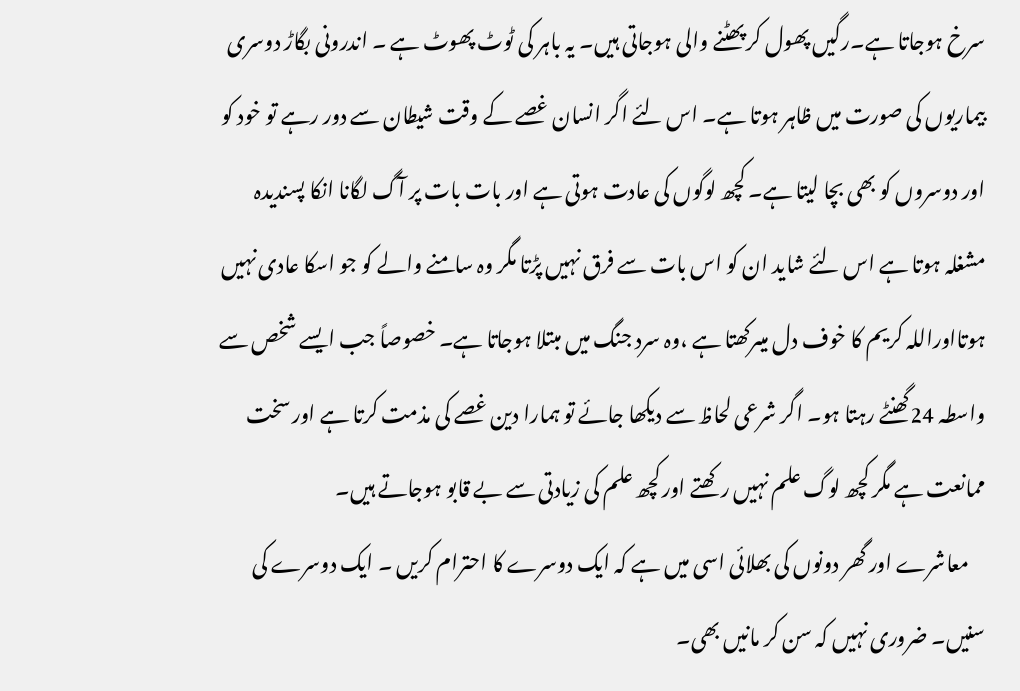سرخ ہوجاتا ہے۔رگیں پھول کر پھٹنے والی ہوجاتی ہیں۔ یہ باہر کی ٹوٹ پھوٹ ہے ۔ اندرونی بگاڑ دوسری بیماریوں کی صورت میں ظاہر ہوتا ہے۔ اس لئے اگر انسان غصے کے وقت شیطان سے دور رہے تو خود کو اور دوسروں کو بھی بچا لیتا ہے۔ کچھ لوگوں کی عادت ہوتی ہے اور بات بات پر آگ لگانا انکا پسندیدہ مشغلہ ہوتا ہے اس لئے شاید ان کو اس بات سے فرق نہیں پڑتا مگر وہ سامنے والے کو جو اسکا عادی نہیں ہوتااوراللہ کریم کا خوف دل میںرکھتا ہے ،وہ سرد جنگ میں مبتلا ہوجاتا ہے۔ خصوصاً جب ایسے شخص سے واسطہ 24گھنٹے رہتا ہو۔ اگر شرعی لحاظ سے دیکھا جائے تو ہمارا دین غصے کی مذمت کرتا ہے اور سخت ممانعت ہے مگر کچھ لوگ علم نہیں رکھتے اور کچھ علم کی زیادتی سے بے قابو ہوجاتے ہیں۔
    معاشرے اور گھر دونوں کی بھلائی اسی میں ہے کہ ایک دوسرے کا احترام کریں ۔ ایک دوسرے کی سنیں۔ ضروری نہیں کہ سن کر مانیں بھی۔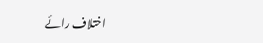اختلاف رائے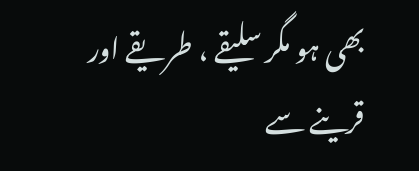بھی ہو مگر سلیقے ، طریقے اور قرینے سے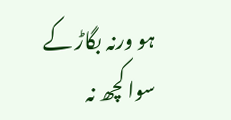ہو ورنہ بگاڑ کے سوا کچھ نہ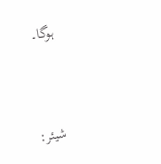ہوگا۔



شیئر: